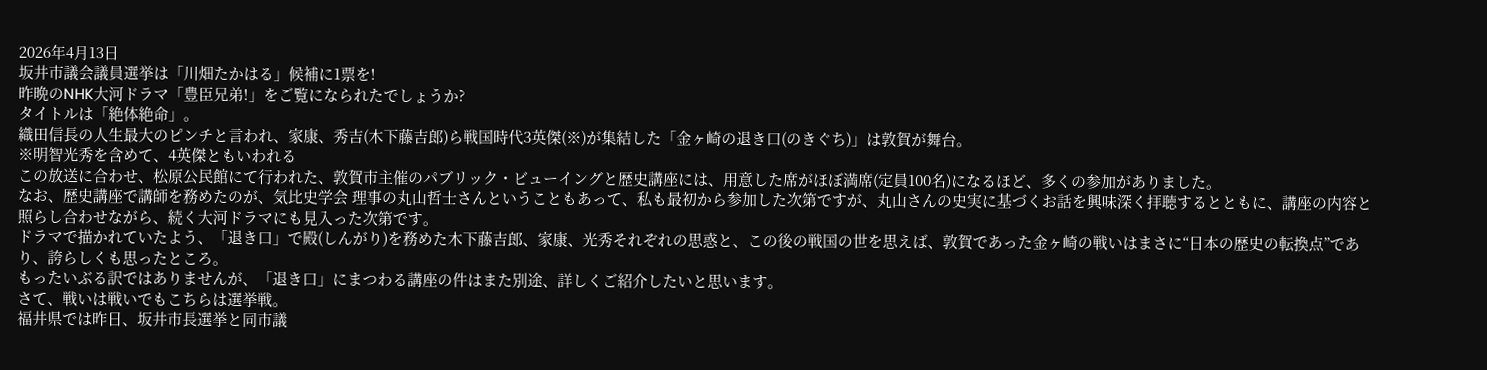2026年4月13日
坂井市議会議員選挙は「川畑たかはる」候補に1票を!
昨晩のNHK大河ドラマ「豊臣兄弟!」をご覧になられたでしょうか?
タイトルは「絶体絶命」。
織田信長の人生最大のピンチと言われ、家康、秀吉(木下藤吉郎)ら戦国時代3英傑(※)が集結した「金ヶ崎の退き口(のきぐち)」は敦賀が舞台。
※明智光秀を含めて、4英傑ともいわれる
この放送に合わせ、松原公民館にて行われた、敦賀市主催のパブリック・ビューイングと歴史講座には、用意した席がほぼ満席(定員100名)になるほど、多くの参加がありました。
なお、歴史講座で講師を務めたのが、気比史学会 理事の丸山哲士さんということもあって、私も最初から参加した次第ですが、丸山さんの史実に基づくお話を興味深く拝聴するとともに、講座の内容と照らし合わせながら、続く大河ドラマにも見入った次第です。
ドラマで描かれていたよう、「退き口」で殿(しんがり)を務めた木下藤吉郎、家康、光秀それぞれの思惑と、この後の戦国の世を思えば、敦賀であった金ヶ崎の戦いはまさに“日本の歴史の転換点”であり、誇らしくも思ったところ。
もったいぶる訳ではありませんが、「退き口」にまつわる講座の件はまた別途、詳しくご紹介したいと思います。
さて、戦いは戦いでもこちらは選挙戦。
福井県では昨日、坂井市長選挙と同市議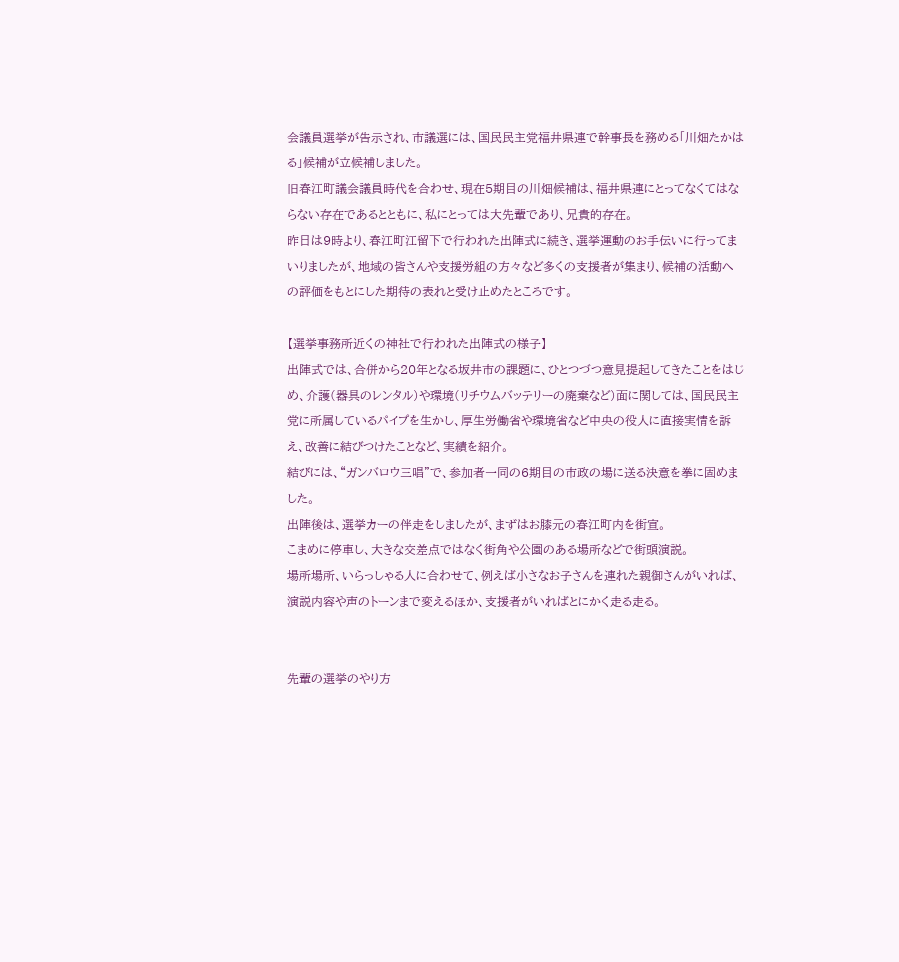会議員選挙が告示され、市議選には、国民民主党福井県連で幹事長を務める「川畑たかはる」候補が立候補しました。
旧春江町議会議員時代を合わせ、現在5期目の川畑候補は、福井県連にとってなくてはならない存在であるとともに、私にとっては大先輩であり、兄貴的存在。
昨日は9時より、春江町江留下で行われた出陣式に続き、選挙運動のお手伝いに行ってまいりましたが、地域の皆さんや支援労組の方々など多くの支援者が集まり、候補の活動への評価をもとにした期待の表れと受け止めたところです。

【選挙事務所近くの神社で行われた出陣式の様子】
出陣式では、合併から20年となる坂井市の課題に、ひとつづつ意見提起してきたことをはじめ、介護(器具のレンタル)や環境(リチウムバッテリーの廃棄など)面に関しては、国民民主党に所属しているパイプを生かし、厚生労働省や環境省など中央の役人に直接実情を訴え、改善に結びつけたことなど、実績を紹介。
結びには、“ガンバロウ三唱”で、参加者一同の6期目の市政の場に送る決意を拳に固めました。
出陣後は、選挙カーの伴走をしましたが、まずはお膝元の春江町内を街宣。
こまめに停車し、大きな交差点ではなく街角や公園のある場所などで街頭演説。
場所場所、いらっしゃる人に合わせて、例えば小さなお子さんを連れた親御さんがいれば、演説内容や声のトーンまで変えるほか、支援者がいればとにかく走る走る。


先輩の選挙のやり方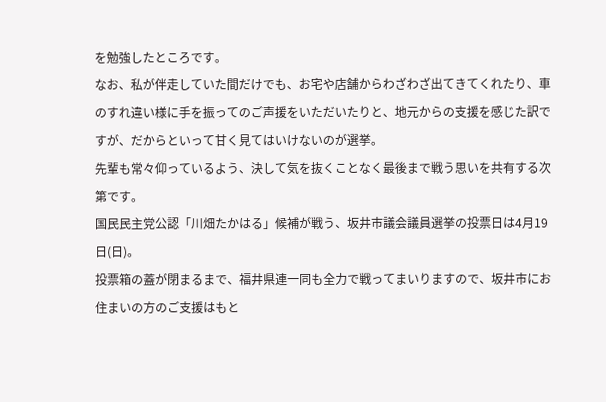を勉強したところです。
なお、私が伴走していた間だけでも、お宅や店舗からわざわざ出てきてくれたり、車のすれ違い様に手を振ってのご声援をいただいたりと、地元からの支援を感じた訳ですが、だからといって甘く見てはいけないのが選挙。
先輩も常々仰っているよう、決して気を抜くことなく最後まで戦う思いを共有する次第です。
国民民主党公認「川畑たかはる」候補が戦う、坂井市議会議員選挙の投票日は4月19日(日)。
投票箱の蓋が閉まるまで、福井県連一同も全力で戦ってまいりますので、坂井市にお住まいの方のご支援はもと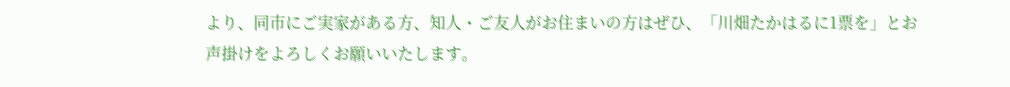より、同市にご実家がある方、知人・ご友人がお住まいの方はぜひ、「川畑たかはるに1票を」とお声掛けをよろしくお願いいたします。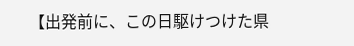【出発前に、この日駆けつけた県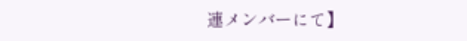連メンバーにて】